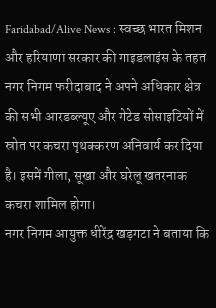Faridabad/Alive News : स्वच्छ भारत मिशन और हरियाणा सरकार की गाइडलाइंस के तहत नगर निगम फरीदाबाद ने अपने अधिकार क्षेत्र की सभी आरडब्ल्यूए और गेटेड सोसाइटियों में स्रोत पर कचरा पृथक्करण अनिवार्य कर दिया है। इसमें गीला, सूखा और घरेलू खतरनाक कचरा शामिल होगा।
नगर निगम आयुक्त धीरेंद्र खड़गटा ने बताया कि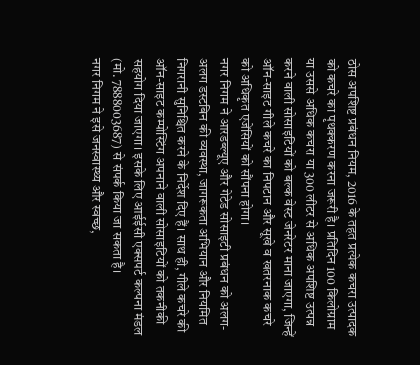ठोस अपशिष्ट प्रबंधन नियम, 2016 के तहत प्रत्येक कचरा उत्पादक को कचरे का पृथक्करण करना जरूरी है। प्रतिदिन 100 किलोग्राम या उससे अधिक कचरा या 300 लीटर से अधिक अपशिष्ट उत्पन्न करने वाली सोसाइटियों को बल्क वेस्ट जेनरेटर माना जाएगा, जिन्हें ऑन-साइट गीले कचरे का निपटान और सूखे व खतरनाक कचरे को अधिकृत एजेंसियों को सौंपना होगा।
नगर निगम ने आरडब्ल्यूए और गेटेड सोसाइटी प्रबंधन को अलग-अलग डस्टबिन की व्यवस्था, जागरूकता अभियान और नियमित निगरानी सुनिश्चित करने के निर्देश दिए हैं। साथ ही, गीले कचरे की ऑन-साइट कम्पोस्टिंग अपनाने वाली सोसाइटियों को तकनीकी सहयोग दिया जाएगा। इसके लिए आईईसी एक्सपर्ट कल्पना मंडल (मो. 7888003687) से संपर्क किया जा सकता है।
नगर निगम ने इसे जनस्वास्थ्य और स्वच्छ,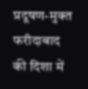प्रदूषण-मुक्त फरीदाबाद की दिशा में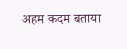अहम कदम बताया